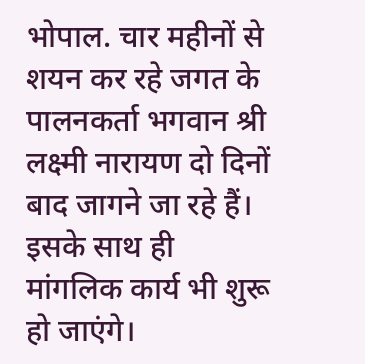भोपाल. चार महीनों से शयन कर रहे जगत के पालनकर्ता भगवान श्री लक्ष्मी नारायण दो दिनों बाद जागने जा रहे हैं। इसके साथ ही मांगलिक कार्य भी शुरू हो जाएंगे।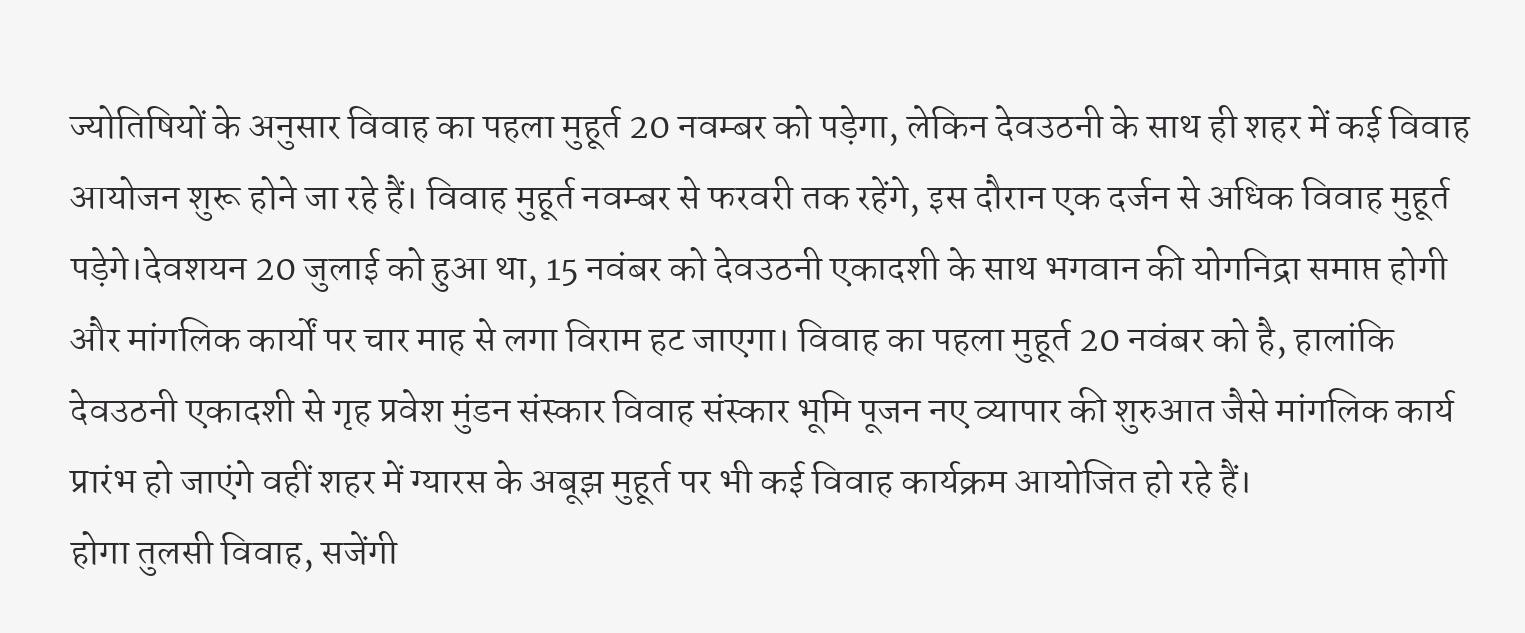ज्योतिषियों के अनुसार विवाह का पहला मुहूर्त 20 नवम्बर को पड़ेगा, लेकिन देवउठनी के साथ ही शहर में कई विवाह आयोजन शुरू होने जा रहे हैं। विवाह मुहूर्त नवम्बर से फरवरी तक रहेंगे, इस दौरान एक दर्जन से अधिक विवाह मुहूर्त पड़ेगे।देवशयन 20 जुलाई को हुआ था, 15 नवंबर को देवउठनी एकादशी के साथ भगवान की योगनिद्रा समाप्त होगी और मांगलिक कार्यों पर चार माह से लगा विराम हट जाएगा। विवाह का पहला मुहूर्त 20 नवंबर को है, हालांकि देवउठनी एकादशी से गृह प्रवेश मुंडन संस्कार विवाह संस्कार भूमि पूजन नए व्यापार की शुरुआत जैसे मांगलिक कार्य प्रारंभ हो जाएंगे वहीं शहर में ग्यारस के अबूझ मुहूर्त पर भी कई विवाह कार्यक्रम आयोजित हो रहे हैं।
होगा तुलसी विवाह, सजेंगी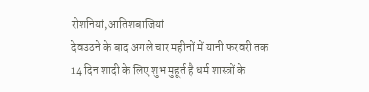रोशनियां,आतिशबाजियां
देवउठने के बाद अगले चार महीनों में यानी फरवरी तक 14 दिन शादी के लिए शुभ मुहूर्त है धर्म शास्त्रों के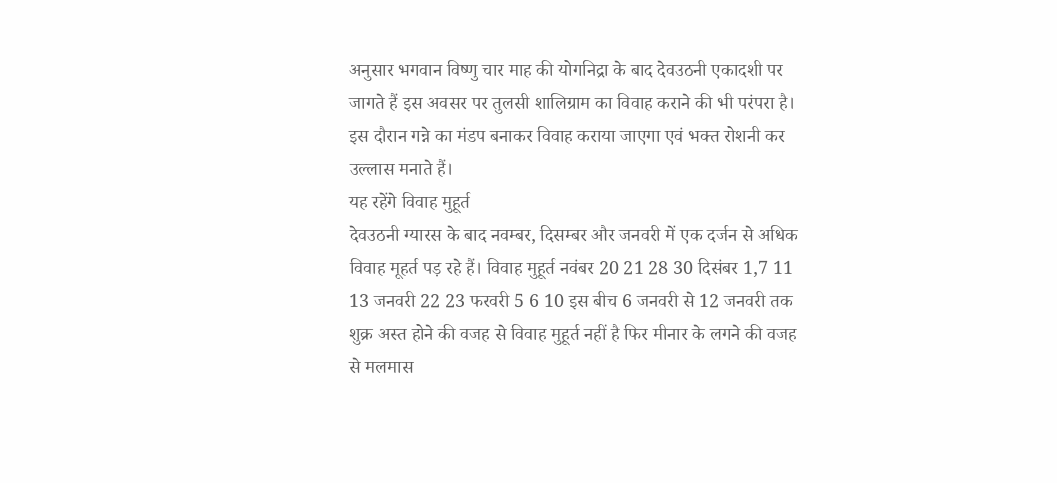अनुसार भगवान विष्णु चार माह की योगनिद्रा के बाद देवउठनी एकादशी पर जागते हैं इस अवसर पर तुलसी शालिग्राम का विवाह कराने की भी परंपरा है। इस दौरान गन्ने का मंडप बनाकर विवाह कराया जाएगा एवं भक्त रोशनी कर उल्लास मनाते हैं।
यह रहेंगे विवाह मुहूर्त
देवउठनी ग्यारस के बाद नवम्बर, दिसम्बर और जनवरी में एक दर्जन से अधिक विवाह मूहर्त पड़ रहे हैं। विवाह मुहूर्त नवंबर 20 21 28 30 दिसंबर 1,7 11 13 जनवरी 22 23 फरवरी 5 6 10 इस बीच 6 जनवरी से 12 जनवरी तक शुक्र अस्त होने की वजह से विवाह मुहूर्त नहीं है फिर मीनार के लगने की वजह से मलमास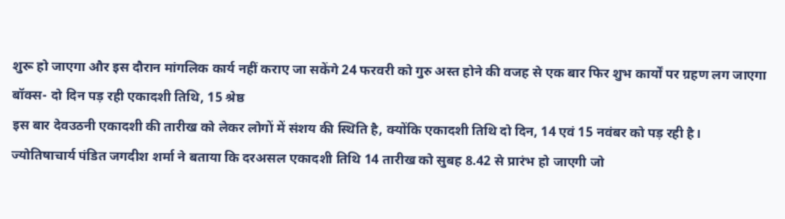शुरू हो जाएगा और इस दौरान मांगलिक कार्य नहीं कराए जा सकेंगे 24 फरवरी को गुरु अस्त होने की वजह से एक बार फिर शुभ कार्यों पर ग्रहण लग जाएगा
बॉक्स- दो दिन पड़ रही एकादशी तिथि, 15 श्रेष्ठ
इस बार देवउठनी एकादशी की तारीख को लेकर लोगों में संशय की स्थिति है, क्योंकि एकादशी तिथि दो दिन, 14 एवं 15 नवंबर को पड़ रही है। ज्योतिषाचार्य पंडित जगदीश शर्मा ने बताया कि दरअसल एकादशी तिथि 14 तारीख को सुबह 8.42 से प्रारंभ हो जाएगी जो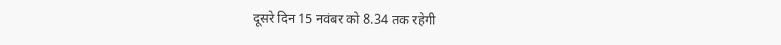दूसरे दिन 15 नवंबर को 8.34 तक रहेगी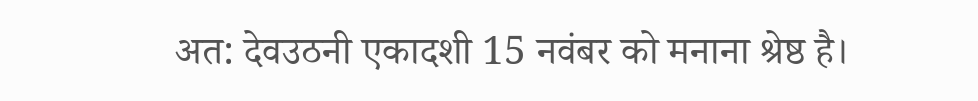अत: देवउठनी एकादशी 15 नवंबर को मनाना श्रेष्ठ है।